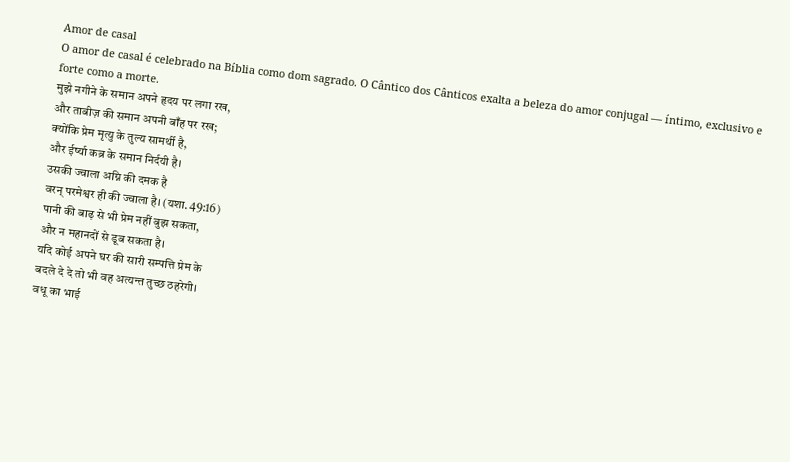Amor de casal
O amor de casal é celebrado na Bíblia como dom sagrado. O Cântico dos Cânticos exalta a beleza do amor conjugal — íntimo, exclusivo e forte como a morte.
मुझे नगीने के समान अपने हृदय पर लगा रख,
और ताबीज़ की समान अपनी बाँह पर रख;
क्योंकि प्रेम मृत्यु के तुल्य सामर्थी है,
और ईर्ष्या कब्र के समान निर्दयी है।
उसकी ज्वाला अग्नि की दमक है
वरन् परमेश्वर ही की ज्वाला है। (यशा. 49:16)
पानी की बाढ़ से भी प्रेम नहीं बुझ सकता,
और न महानदों से डूब सकता है।
यदि कोई अपने घर की सारी सम्पत्ति प्रेम के
बदले दे दे तो भी वह अत्यन्त तुच्छ ठहरेगी।
वधू का भाई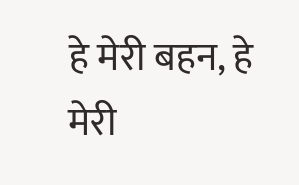हे मेरी बहन, हे मेरी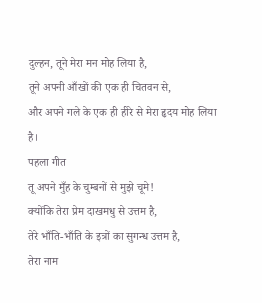दुल्हन, तूने मेरा मन मोह लिया है,
तूने अपनी आँखों की एक ही चितवन से,
और अपने गले के एक ही हीरे से मेरा हृदय मोह लिया है।
पहला गीत
तू अपने मुँह के चुम्बनों से मुझे चूमे!
क्योंकि तेरा प्रेम दाखमधु से उत्तम है,
तेरे भाँति-भाँति के इत्रों का सुगन्ध उत्तम है,
तेरा नाम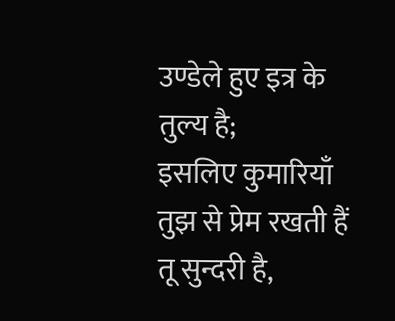उण्डेले हुए इत्र के तुल्य है;
इसलिए कुमारियाँ तुझ से प्रेम रखती हैं
तू सुन्दरी है,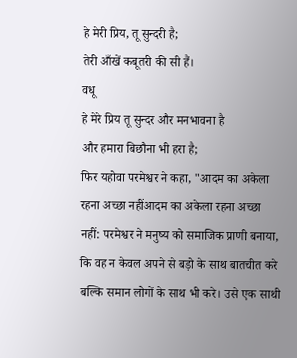हे मेरी प्रिय, तू सुन्दरी है;
तेरी आँखें कबूतरी की सी हैं।
वधू
हे मेरे प्रिय तू सुन्दर और मनभावना है
और हमारा बिछौना भी हरा है;
फिर यहोवा परमेश्वर ने कहा, "आदम का अकेला रहना अच्छा नहींआदम का अकेला रहना अच्छा नहीं: परमेश्वर ने मनुष्य को समाजिक प्राणी बनाया, कि वह न केवल अपने से बड़ो के साथ बातचीत करे बल्कि समान लोगों के साथ भी करे। उसे एक साथी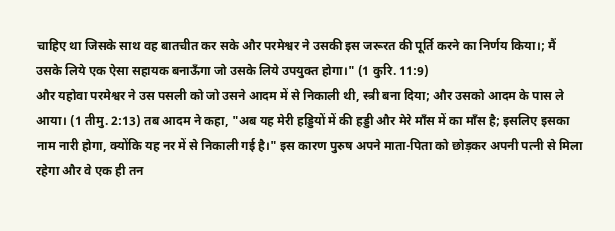चाहिए था जिसके साथ वह बातचीत कर सके और परमेश्वर ने उसकी इस जरूरत की पूर्ति करने का निर्णय किया।; मैं उसके लिये एक ऐसा सहायक बनाऊँगा जो उसके लिये उपयुक्त होगा।" (1 कुरि. 11:9)
और यहोवा परमेश्वर ने उस पसली को जो उसने आदम में से निकाली थी, स्त्री बना दिया; और उसको आदम के पास ले आया। (1 तीमु. 2:13) तब आदम ने कहा, "अब यह मेरी हड्डियों में की हड्डी और मेरे माँस में का माँस है; इसलिए इसका नाम नारी होगा, क्योंकि यह नर में से निकाली गई है।" इस कारण पुरुष अपने माता-पिता को छोड़कर अपनी पत्नी से मिला रहेगा और वे एक ही तन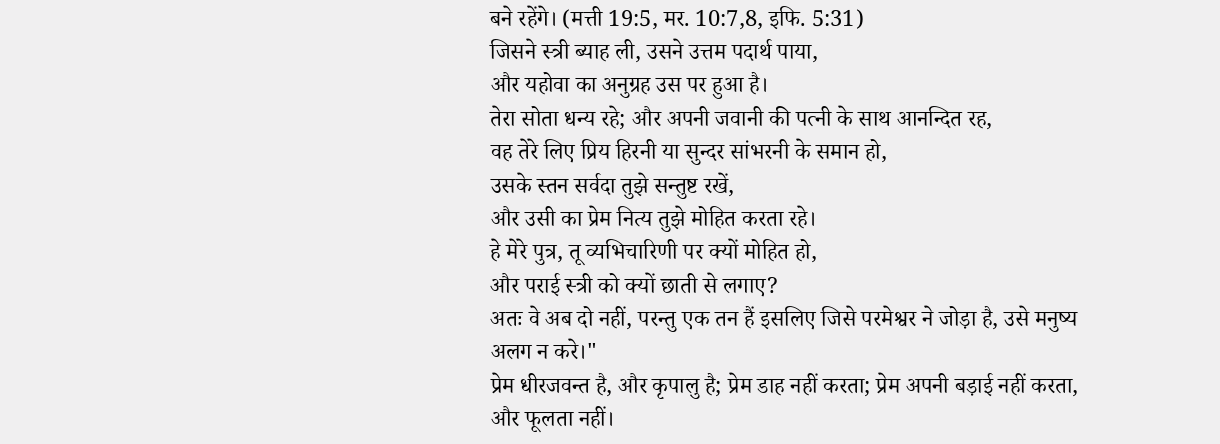बने रहेंगे। (मत्ती 19:5, मर. 10:7,8, इफि. 5:31)
जिसने स्त्री ब्याह ली, उसने उत्तम पदार्थ पाया,
और यहोवा का अनुग्रह उस पर हुआ है।
तेरा सोता धन्य रहे; और अपनी जवानी की पत्नी के साथ आनन्दित रह,
वह तेरे लिए प्रिय हिरनी या सुन्दर सांभरनी के समान हो,
उसके स्तन सर्वदा तुझे सन्तुष्ट रखें,
और उसी का प्रेम नित्य तुझे मोहित करता रहे।
हे मेरे पुत्र, तू व्यभिचारिणी पर क्यों मोहित हो,
और पराई स्त्री को क्यों छाती से लगाए?
अतः वे अब दो नहीं, परन्तु एक तन हैं इसलिए जिसे परमेश्वर ने जोड़ा है, उसे मनुष्य अलग न करे।"
प्रेम धीरजवन्त है, और कृपालु है; प्रेम डाह नहीं करता; प्रेम अपनी बड़ाई नहीं करता, और फूलता नहीं।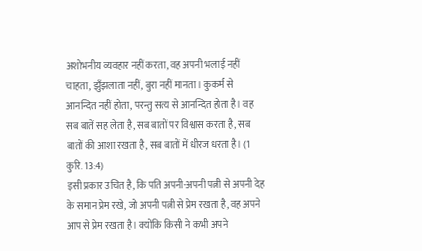अशोभनीय व्यवहार नहीं करता, वह अपनी भलाई नहीं चाहता, झुँझलाता नहीं, बुरा नहीं मानता। कुकर्म से आनन्दित नहीं होता, परन्तु सत्य से आनन्दित होता है। वह सब बातें सह लेता है, सब बातों पर विश्वास करता है, सब बातों की आशा रखता है, सब बातों में धीरज धरता है। (1 कुरि. 13:4)
इसी प्रकार उचित है, कि पति अपनी-अपनी पत्नी से अपनी देह के समान प्रेम रखे, जो अपनी पत्नी से प्रेम रखता है, वह अपने आप से प्रेम रखता है। क्योंकि किसी ने कभी अपने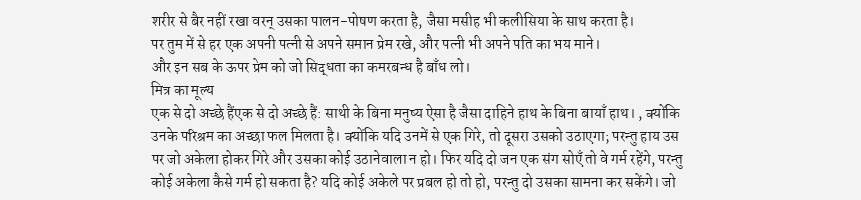शरीर से बैर नहीं रखा वरन् उसका पालन-पोषण करता है, जैसा मसीह भी कलीसिया के साथ करता है।
पर तुम में से हर एक अपनी पत्नी से अपने समान प्रेम रखे, और पत्नी भी अपने पति का भय माने।
और इन सब के ऊपर प्रेम को जो सिद्धता का कमरबन्ध है बाँध लो।
मित्र का मूल्य
एक से दो अच्छे हैंएक से दो अच्छे हैं: साथी के बिना मनुष्य ऐसा है जैसा दाहिने हाथ के बिना बायाँ हाथ। , क्योंकि उनके परिश्रम का अच्छा फल मिलता है। क्योंकि यदि उनमें से एक गिरे, तो दूसरा उसको उठाएगा; परन्तु हाय उस पर जो अकेला होकर गिरे और उसका कोई उठानेवाला न हो। फिर यदि दो जन एक संग सोएँ तो वे गर्म रहेंगे, परन्तु कोई अकेला कैसे गर्म हो सकता है? यदि कोई अकेले पर प्रबल हो तो हो, परन्तु दो उसका सामना कर सकेंगे। जो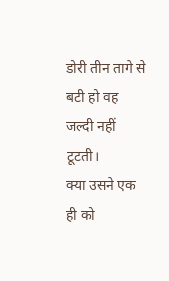डोरी तीन तागे से बटी हो वह जल्दी नहीं टूटती।
क्या उसने एक ही को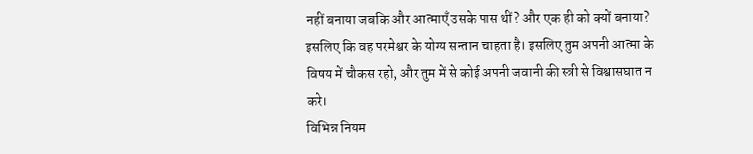नहीं बनाया जबकि और आत्माएँ उसके पास थीं? और एक ही को क्यों बनाया? इसलिए कि वह परमेश्वर के योग्य सन्तान चाहता है। इसलिए तुम अपनी आत्मा के विषय में चौकस रहो, और तुम में से कोई अपनी जवानी की स्त्री से विश्वासघात न करे।
विभिन्न नियम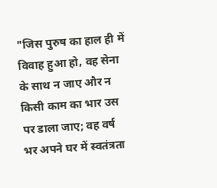"जिस पुरुष का हाल ही में विवाह हुआ हो, वह सेना के साथ न जाए और न किसी काम का भार उस पर डाला जाए; वह वर्ष भर अपने घर में स्वतंत्रता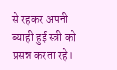से रहकर अपनी ब्याही हुई स्त्री को प्रसन्न करता रहे।